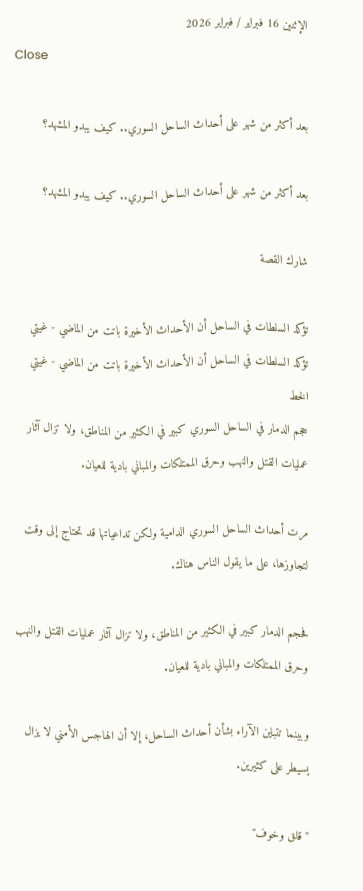الإثنين 16 فبراير / فبراير 2026
Close

بعد أكثر من شهر على أحداث الساحل السوري.. كيف يبدو المشهد؟

بعد أكثر من شهر على أحداث الساحل السوري.. كيف يبدو المشهد؟

شارك القصة

تؤكد السلطات في الساحل أن الأحداث الأخيرة باتت من الماضي - غيتي
تؤكد السلطات في الساحل أن الأحداث الأخيرة باتت من الماضي - غيتي
الخط
حجم الدمار في الساحل السوري كبير في الكثير من المناطق، ولا تزال آثار عمليات القتل والنهب وحرق الممتلكات والمباني بادية للعيان.

مرت أحداث الساحل السوري الدامية ولكن تداعياتها قد تحتاج إلى وقت لتجاوزها، على ما يقول الناس هناك.

فحجم الدمار كبير في الكثير من المناطق، ولا تزال آثار عمليات القتل والنهب وحرق الممتلكات والمباني بادية للعيان.

وبينما تتباين الآراء بشأن أحداث الساحل، إلا أن الهاجس الأمني لا يزال يسيطر على كثيرين.

"قلق وخوف"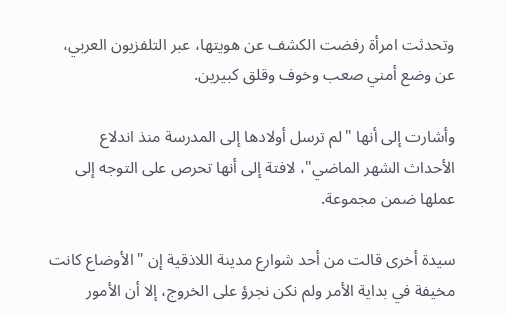وتحدثت امرأة رفضت الكشف عن هويتها، عبر التلفزيون العربي، عن وضع أمني صعب وخوف وقلق كبيرين.

وأشارت إلى أنها "لم ترسل أولادها إلى المدرسة منذ اندلاع الأحداث الشهر الماضي"، لافتة إلى أنها تحرص على التوجه إلى عملها ضمن مجموعة.

سيدة أخرى قالت من أحد شوارع مدينة اللاذقية إن "الأوضاع كانت مخيفة في بداية الأمر ولم نكن نجرؤ على الخروج، إلا أن الأمور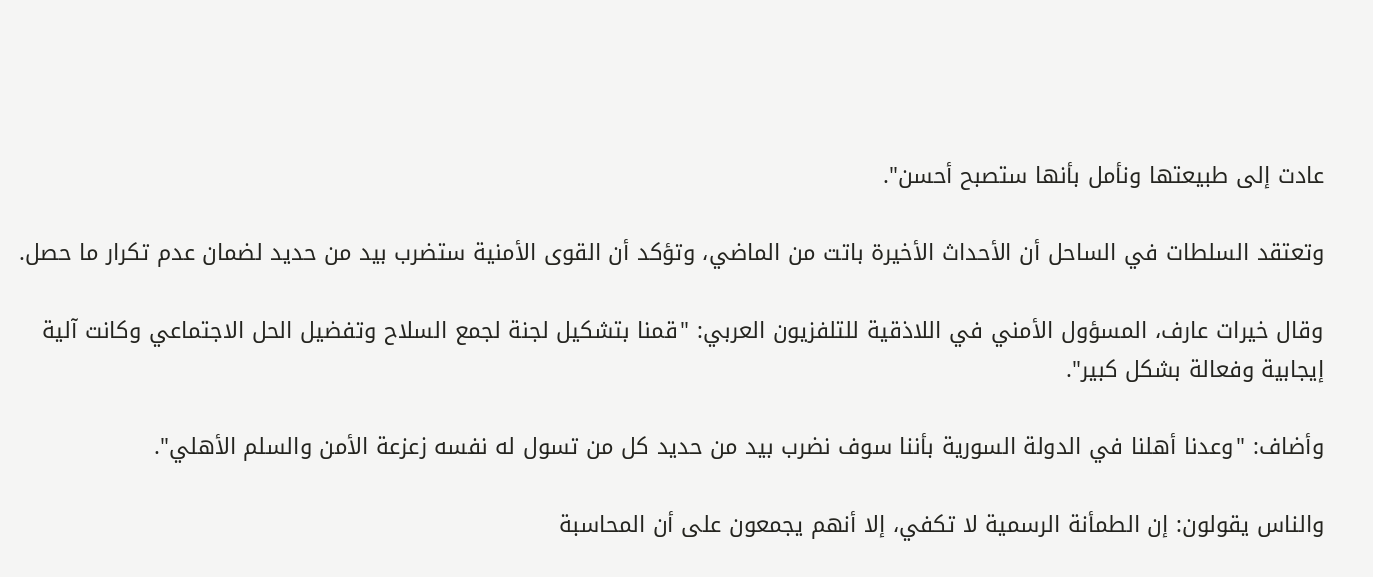عادت إلى طبيعتها ونأمل بأنها ستصبح أحسن".

وتعتقد السلطات في الساحل أن الأحداث الأخيرة باتت من الماضي، وتؤكد أن القوى الأمنية ستضرب بيد من حديد لضمان عدم تكرار ما حصل.

وقال خيرات عارف، المسؤول الأمني في اللاذقية للتلفزيون العربي: "قمنا بتشكيل لجنة لجمع السلاح وتفضيل الحل الاجتماعي وكانت آلية إيجابية وفعالة بشكل كبير".

وأضاف: "وعدنا أهلنا في الدولة السورية بأننا سوف نضرب بيد من حديد كل من تسول له نفسه زعزعة الأمن والسلم الأهلي".

والناس يقولون: إن الطمأنة الرسمية لا تكفي، إلا أنهم يجمعون على أن المحاسبة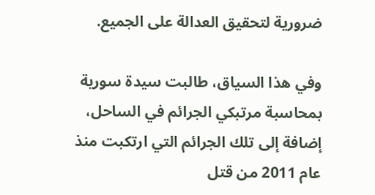ضرورية لتحقيق العدالة على الجميع.

وفي هذا السياق، طالبت سيدة سورية بمحاسبة مرتبكي الجرائم في الساحل، إضافة إلى تلك الجرائم التي ارتكبت منذ عام 2011 من قتل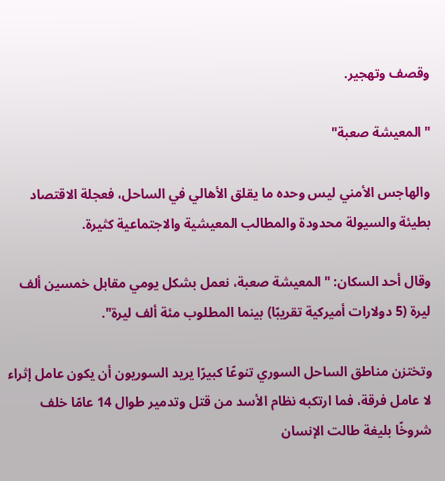وقصف وتهجير.

"المعيشة صعبة"

والهاجس الأمني ليس وحده ما يقلق الأهالي في الساحل، فعجلة الاقتصاد بطيئة والسيولة محدودة والمطالب المعيشية والاجتماعية كثيرة.

وقال أحد السكان: "المعيشة صعبة، نعمل بشكل يومي مقابل خمسين ألف ليرة (5 دولارات أميركية تقريبًا) بينما المطلوب مئة ألف ليرة".

وتختزن مناطق الساحل السوري تنوعًا كبيرًا يريد السوريون أن يكون عامل إثراء لا عامل فرقة، فما ارتكبه نظام الأسد من قتل وتدمير طوال 14 عامًا خلف شروخًا بليغة طالت الإنسان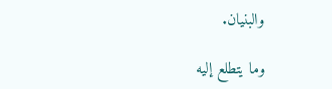والبنيان.

وما يتطلع إليه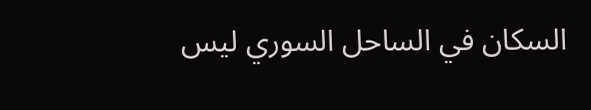السكان في الساحل السوري ليس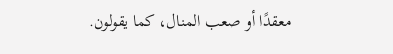معقدًا أو صعب المنال، كما يقولون.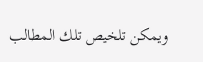ويمكن تلخيص تلك المطالب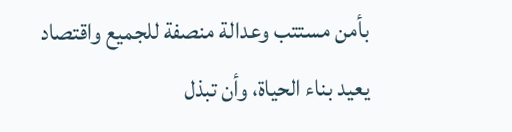بأمن مستتب وعدالة منصفة للجميع واقتصاد يعيد بناء الحياة، وأن تبذل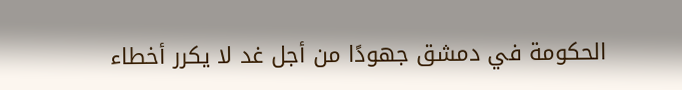الحكومة في دمشق جهودًا من أجل غد لا يكرر أخطاء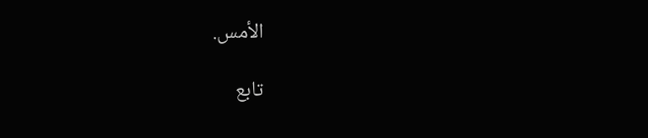الأمس.

تابع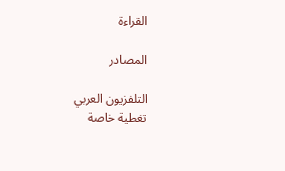القراءة

المصادر

التلفزيون العربي
تغطية خاصة